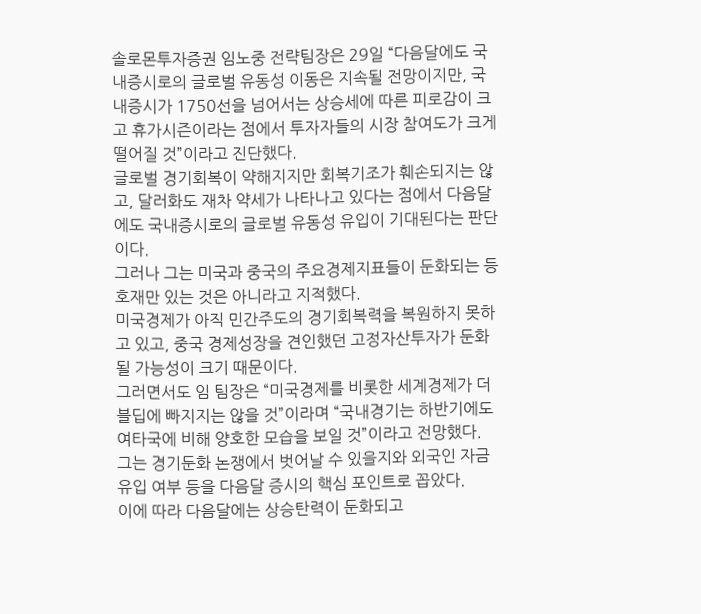솔로몬투자증권 임노중 전략팀장은 29일 “다음달에도 국내증시로의 글로벌 유동성 이동은 지속될 전망이지만, 국내증시가 1750선을 넘어서는 상승세에 따른 피로감이 크고 휴가시즌이라는 점에서 투자자들의 시장 참여도가 크게 떨어질 것”이라고 진단했다.
글로벌 경기회복이 약해지지만 회복기조가 훼손되지는 않고, 달러화도 재차 약세가 나타나고 있다는 점에서 다음달에도 국내증시로의 글로벌 유동성 유입이 기대된다는 판단이다.
그러나 그는 미국과 중국의 주요경제지표들이 둔화되는 등 호재만 있는 것은 아니라고 지적했다.
미국경제가 아직 민간주도의 경기회복력을 복원하지 못하고 있고, 중국 경제성장을 견인했던 고정자산투자가 둔화될 가능성이 크기 때문이다.
그러면서도 임 팀장은 “미국경제를 비롯한 세계경제가 더블딥에 빠지지는 않을 것”이라며 “국내경기는 하반기에도 여타국에 비해 양호한 모습을 보일 것”이라고 전망했다.
그는 경기둔화 논쟁에서 벗어날 수 있을지와 외국인 자금유입 여부 등을 다음달 증시의 핵심 포인트로 꼽았다.
이에 따라 다음달에는 상승탄력이 둔화되고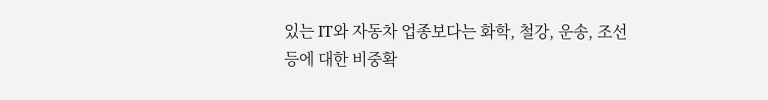있는 IT와 자동차 업종보다는 화학, 철강, 운송, 조선 등에 대한 비중확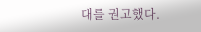대를 권고했다.